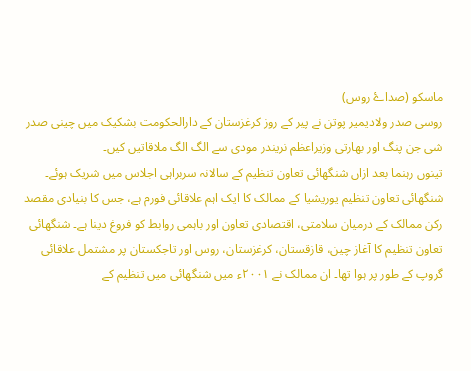ماسکو (صداۓ روس)
روسی صدر ولادیمیر پوتن نے پیر کے روز کرغزستان کے دارالحکومت بشکیک میں چینی صدر شی جن پنگ اور بھارتی وزیراعظم نریندر مودی سے الگ الگ ملاقاتیں کیں۔
تینوں رہنما بعد ازاں شنگھائی تعاون تنظیم کے سالانہ سربراہی اجلاس میں شریک ہوئے۔ شنگھائی تعاون تنظیم یوریشیا کے ممالک کا ایک اہم علاقائی فورم ہے، جس کا بنیادی مقصد رکن ممالک کے درمیان سلامتی، اقتصادی تعاون اور باہمی روابط کو فروغ دینا ہے۔ شنگھائی تعاون تنظیم کا آغاز چین، قازقستان، کرغزستان، روس اور تاجکستان پر مشتمل علاقائی گروپ کے طور پر ہوا تھا۔ ان ممالک نے ۲۰۰۱ء میں شنگھائی میں تنظیم کے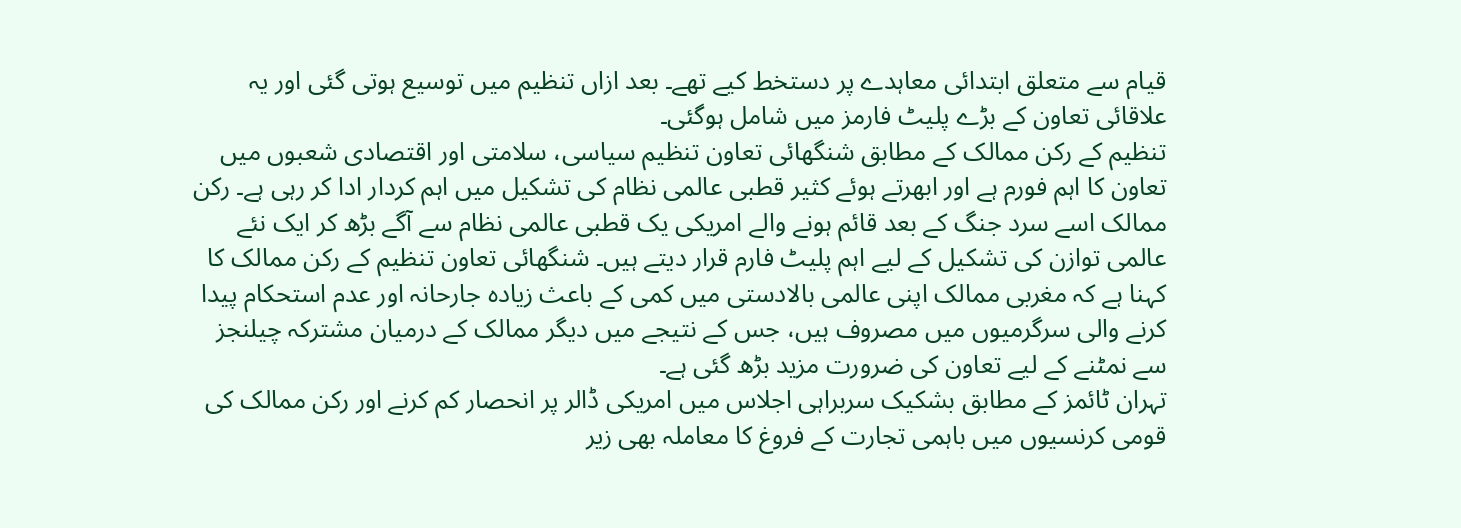قیام سے متعلق ابتدائی معاہدے پر دستخط کیے تھے۔ بعد ازاں تنظیم میں توسیع ہوتی گئی اور یہ علاقائی تعاون کے بڑے پلیٹ فارمز میں شامل ہوگئی۔
تنظیم کے رکن ممالک کے مطابق شنگھائی تعاون تنظیم سیاسی، سلامتی اور اقتصادی شعبوں میں تعاون کا اہم فورم ہے اور ابھرتے ہوئے کثیر قطبی عالمی نظام کی تشکیل میں اہم کردار ادا کر رہی ہے۔ رکن ممالک اسے سرد جنگ کے بعد قائم ہونے والے امریکی یک قطبی عالمی نظام سے آگے بڑھ کر ایک نئے عالمی توازن کی تشکیل کے لیے اہم پلیٹ فارم قرار دیتے ہیں۔ شنگھائی تعاون تنظیم کے رکن ممالک کا کہنا ہے کہ مغربی ممالک اپنی عالمی بالادستی میں کمی کے باعث زیادہ جارحانہ اور عدم استحکام پیدا کرنے والی سرگرمیوں میں مصروف ہیں، جس کے نتیجے میں دیگر ممالک کے درمیان مشترکہ چیلنجز سے نمٹنے کے لیے تعاون کی ضرورت مزید بڑھ گئی ہے۔
تہران ٹائمز کے مطابق بشکیک سربراہی اجلاس میں امریکی ڈالر پر انحصار کم کرنے اور رکن ممالک کی قومی کرنسیوں میں باہمی تجارت کے فروغ کا معاملہ بھی زیر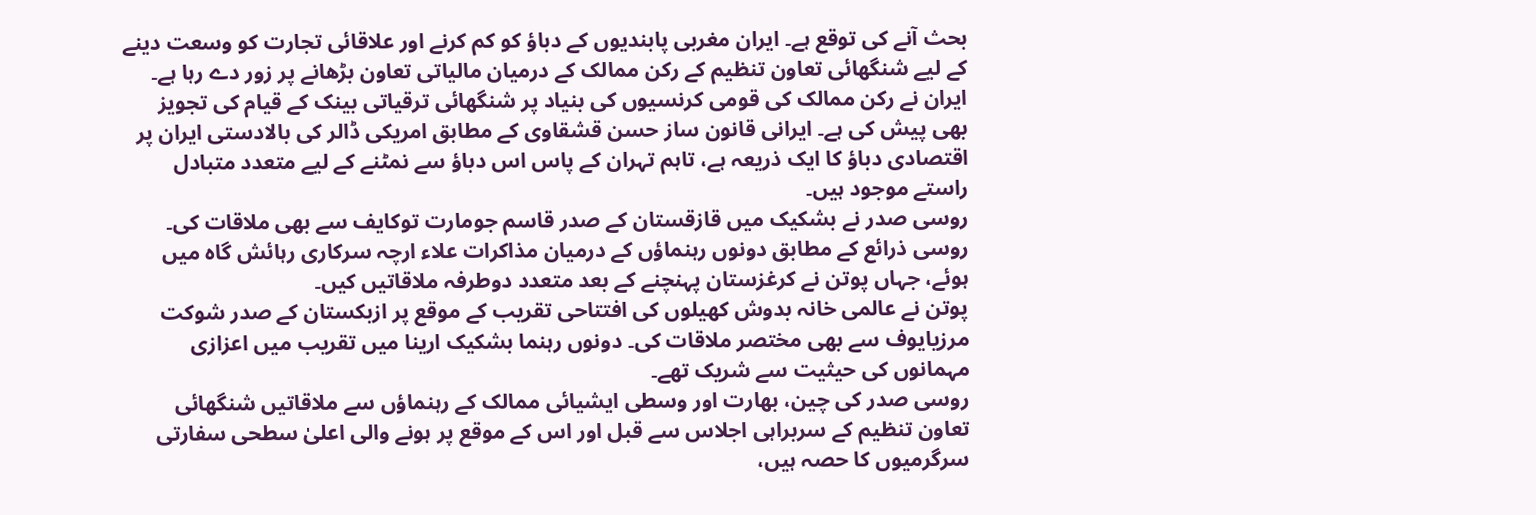بحث آنے کی توقع ہے۔ ایران مغربی پابندیوں کے دباؤ کو کم کرنے اور علاقائی تجارت کو وسعت دینے کے لیے شنگھائی تعاون تنظیم کے رکن ممالک کے درمیان مالیاتی تعاون بڑھانے پر زور دے رہا ہے۔ ایران نے رکن ممالک کی قومی کرنسیوں کی بنیاد پر شنگھائی ترقیاتی بینک کے قیام کی تجویز بھی پیش کی ہے۔ ایرانی قانون ساز حسن قشقاوی کے مطابق امریکی ڈالر کی بالادستی ایران پر اقتصادی دباؤ کا ایک ذریعہ ہے، تاہم تہران کے پاس اس دباؤ سے نمٹنے کے لیے متعدد متبادل راستے موجود ہیں۔
روسی صدر نے بشکیک میں قازقستان کے صدر قاسم جومارت توکایف سے بھی ملاقات کی۔ روسی ذرائع کے مطابق دونوں رہنماؤں کے درمیان مذاکرات علاء ارچہ سرکاری رہائش گاہ میں ہوئے، جہاں پوتن نے کرغزستان پہنچنے کے بعد متعدد دوطرفہ ملاقاتیں کیں۔
پوتن نے عالمی خانہ بدوش کھیلوں کی افتتاحی تقریب کے موقع پر ازبکستان کے صدر شوکت مرزیایوف سے بھی مختصر ملاقات کی۔ دونوں رہنما بشکیک ارینا میں تقریب میں اعزازی مہمانوں کی حیثیت سے شریک تھے۔
روسی صدر کی چین، بھارت اور وسطی ایشیائی ممالک کے رہنماؤں سے ملاقاتیں شنگھائی تعاون تنظیم کے سربراہی اجلاس سے قبل اور اس کے موقع پر ہونے والی اعلیٰ سطحی سفارتی سرگرمیوں کا حصہ ہیں،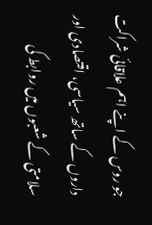جو روس کے اپنے اہم علاقائی شراکت داروں کے ساتھ سیاسی، اقتصادی اور سلامتی کے شعبوں میں روابط کی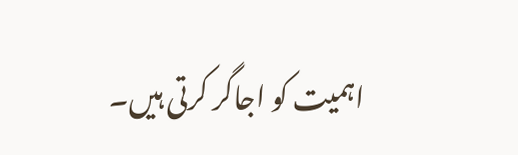اہمیت کو اجاگر کرتی ہیں۔